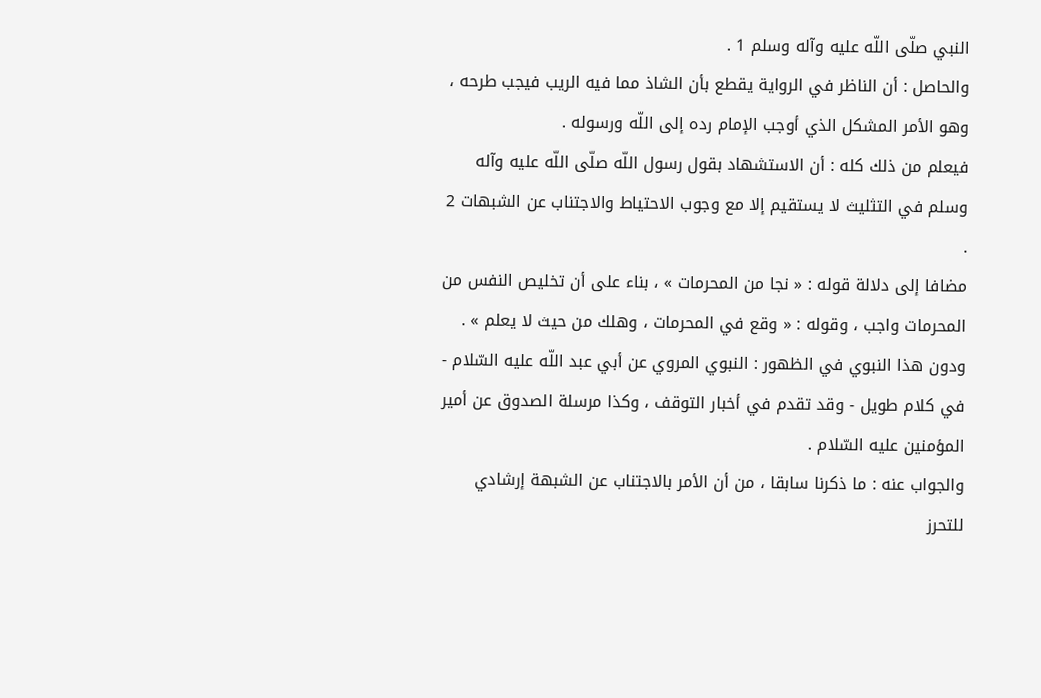النبي صلّى اللّه عليه وآله وسلم 1 .
والحاصل : أن الناظر في الرواية يقطع بأن الشاذ مما فيه الريب فيجب طرحه ، وهو الأمر المشكل الذي أوجب الإمام رده إلى اللّه ورسوله .
فيعلم من ذلك كله : أن الاستشهاد بقول رسول اللّه صلّى اللّه عليه وآله وسلم في التثليث لا يستقيم إلا مع وجوب الاحتياط والاجتناب عن الشبهات 2 .
مضافا إلى دلالة قوله : « نجا من المحرمات » ، بناء على أن تخليص النفس من المحرمات واجب ، وقوله : « وقع في المحرمات ، وهلك من حيث لا يعلم » .
ودون هذا النبوي في الظهور : النبوي المروي عن أبي عبد اللّه عليه السّلام - في كلام طويل - وقد تقدم في أخبار التوقف ، وكذا مرسلة الصدوق عن أمير المؤمنين عليه السّلام .
والجواب عنه : ما ذكرنا سابقا ، من أن الأمر بالاجتناب عن الشبهة إرشادي للتحرز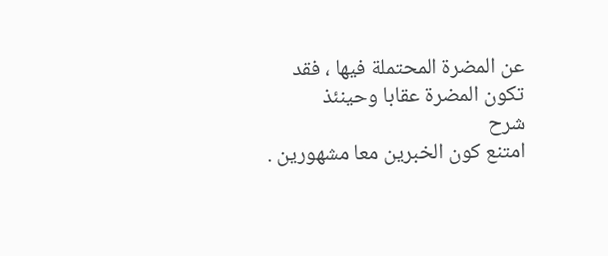عن المضرة المحتملة فيها ، فقد تكون المضرة عقابا وحينئذ
شرح
امتنع كون الخبرين معا مشهورين .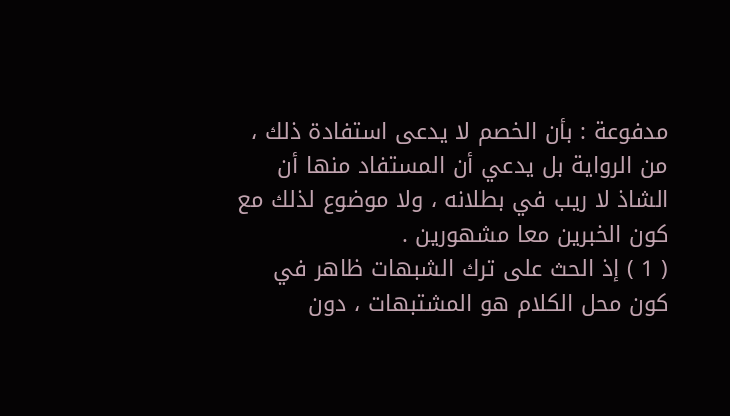مدفوعة : بأن الخصم لا يدعى استفادة ذلك ، من الرواية بل يدعي أن المستفاد منها أن الشاذ لا ريب في بطلانه ، ولا موضوع لذلك مع كون الخبرين معا مشهورين .
( 1 ) إذ الحث على ترك الشبهات ظاهر في كون محل الكلام هو المشتبهات ، دون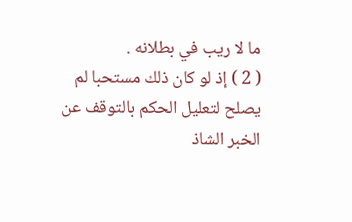ما لا ريب في بطلانه .
( 2 ) إذ لو كان ذلك مستحبا لم يصلح لتعليل الحكم بالتوقف عن الخبر الشاذ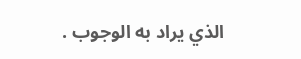الذي يراد به الوجوب .